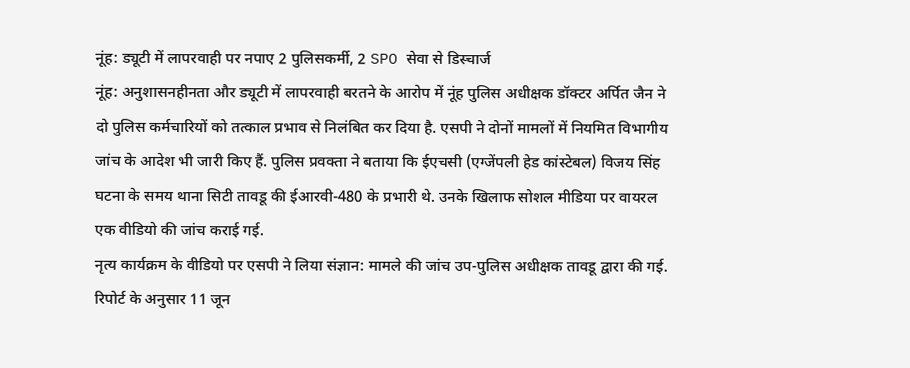नूंह: ड्यूटी में लापरवाही पर नपाए 2 पुलिसकर्मी, 2 SPO सेवा से डिस्चार्ज
नूंह: अनुशासनहीनता और ड्यूटी में लापरवाही बरतने के आरोप में नूंह पुलिस अधीक्षक डॉक्टर अर्पित जैन ने दो पुलिस कर्मचारियों को तत्काल प्रभाव से निलंबित कर दिया है. एसपी ने दोनों मामलों में नियमित विभागीय जांच के आदेश भी जारी किए हैं. पुलिस प्रवक्ता ने बताया कि ईएचसी (एग्जेंपली हेड कांस्टेबल) विजय सिंह घटना के समय थाना सिटी तावडू की ईआरवी-480 के प्रभारी थे. उनके खिलाफ सोशल मीडिया पर वायरल एक वीडियो की जांच कराई गई.
नृत्य कार्यक्रम के वीडियो पर एसपी ने लिया संज्ञान: मामले की जांच उप-पुलिस अधीक्षक तावडू द्वारा की गई. रिपोर्ट के अनुसार 11 जून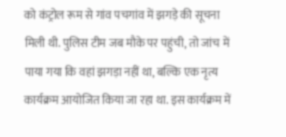को कंट्रोल रूम से गांव पचगांव में झगड़े की सूचना मिली थी. पुलिस टीम जब मौके पर पहुंची, तो जांच में पाया गया कि वहां झगड़ा नहीं था, बल्कि एक नृत्य कार्यक्रम आयोजित किया जा रहा था. इस कार्यक्रम में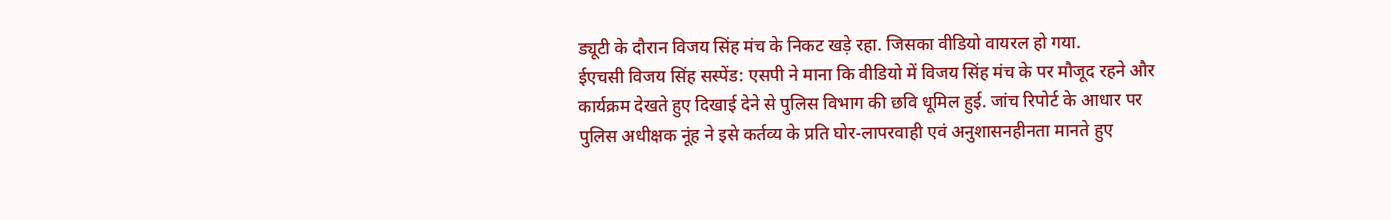ड्यूटी के दौरान विजय सिंह मंच के निकट खड़े रहा. जिसका वीडियो वायरल हो गया.
ईएचसी विजय सिंह सस्पेंड: एसपी ने माना कि वीडियो में विजय सिंह मंच के पर मौजूद रहने और कार्यक्रम देखते हुए दिखाई देने से पुलिस विभाग की छवि धूमिल हुई. जांच रिपोर्ट के आधार पर पुलिस अधीक्षक नूंह ने इसे कर्तव्य के प्रति घोर-लापरवाही एवं अनुशासनहीनता मानते हुए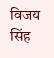विजय सिंह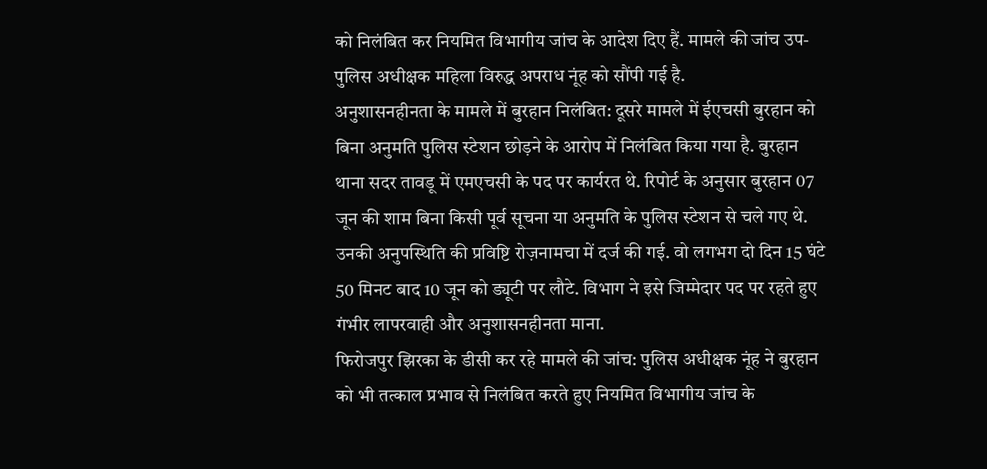को निलंबित कर नियमित विभागीय जांच के आदेश दिए हैं. मामले की जांच उप-पुलिस अधीक्षक महिला विरुद्ध अपराध नूंह को सौंपी गई है.
अनुशासनहीनता के मामले में बुरहान निलंबित: दूसरे मामले में ईएचसी बुरहान को बिना अनुमति पुलिस स्टेशन छोड़ने के आरोप में निलंबित किया गया है. बुरहान थाना सदर तावडू में एमएचसी के पद पर कार्यरत थे. रिपोर्ट के अनुसार बुरहान 07 जून की शाम बिना किसी पूर्व सूचना या अनुमति के पुलिस स्टेशन से चले गए थे. उनकी अनुपस्थिति की प्रविष्टि रोज़नामचा में दर्ज की गई. वो लगभग दो दिन 15 घंटे 50 मिनट बाद 10 जून को ड्यूटी पर लौटे. विभाग ने इसे जिम्मेदार पद पर रहते हुए गंभीर लापरवाही और अनुशासनहीनता माना.
फिरोजपुर झिरका के डीसी कर रहे मामले की जांच: पुलिस अधीक्षक नूंह ने बुरहान को भी तत्काल प्रभाव से निलंबित करते हुए नियमित विभागीय जांच के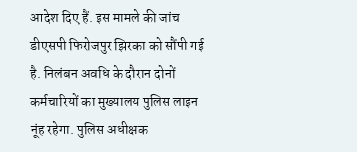आदेश दिए हैं. इस मामले की जांच डीएसपी फिरोजपुर झिरका को सौंपी गई है. निलंबन अवधि के दौरान दोनों कर्मचारियों का मुख्यालय पुलिस लाइन नूंह रहेगा. पुलिस अधीक्षक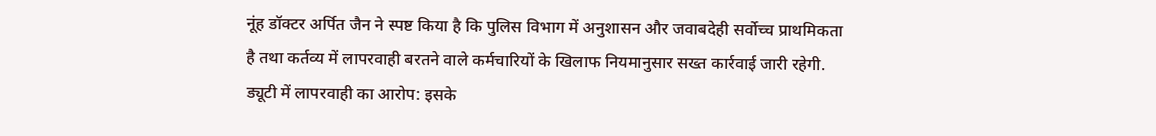नूंह डॉक्टर अर्पित जैन ने स्पष्ट किया है कि पुलिस विभाग में अनुशासन और जवाबदेही सर्वोच्च प्राथमिकता है तथा कर्तव्य में लापरवाही बरतने वाले कर्मचारियों के खिलाफ नियमानुसार सख्त कार्रवाई जारी रहेगी.
ड्यूटी में लापरवाही का आरोप: इसके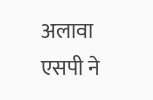अलावा एसपी ने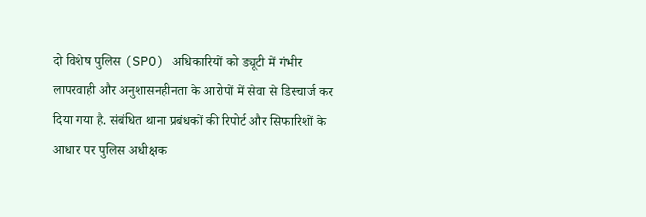दो विशेष पुलिस (SPO) अधिकारियों को ड्यूटी में गंभीर लापरवाही और अनुशासनहीनता के आरोपों में सेवा से डिस्चार्ज कर दिया गया है. संबंधित थाना प्रबंधकों की रिपोर्ट और सिफारिशों के आधार पर पुलिस अधीक्षक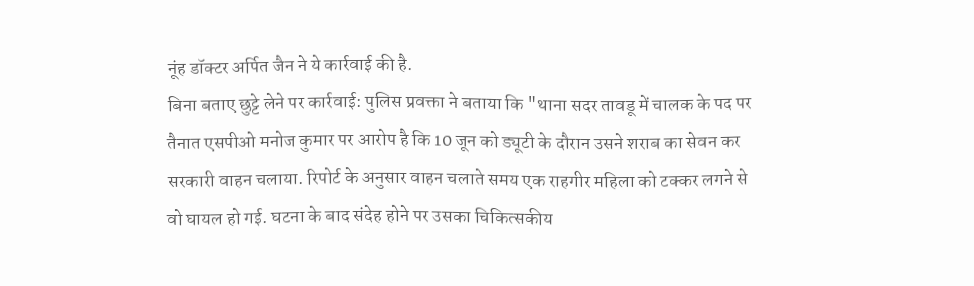नूंह डॉक्टर अर्पित जैन ने ये कार्रवाई की है.
बिना बताए छुट्टे लेने पर कार्रवाई: पुलिस प्रवक्ता ने बताया कि "थाना सदर तावडू में चालक के पद पर तैनात एसपीओ मनोज कुमार पर आरोप है कि 10 जून को ड्यूटी के दौरान उसने शराब का सेवन कर सरकारी वाहन चलाया. रिपोर्ट के अनुसार वाहन चलाते समय एक राहगीर महिला को टक्कर लगने से वो घायल हो गई. घटना के बाद संदेह होने पर उसका चिकित्सकीय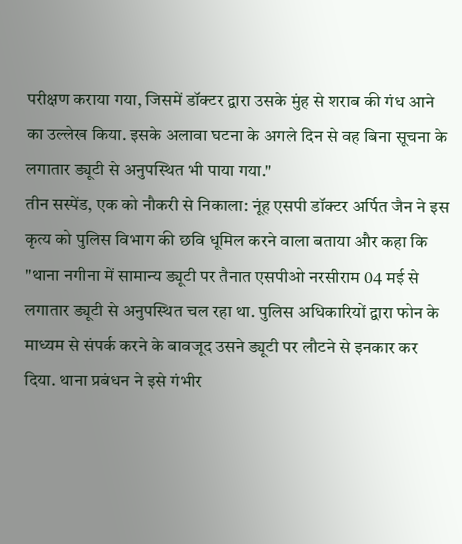परीक्षण कराया गया, जिसमें डॉक्टर द्वारा उसके मुंह से शराब की गंध आने का उल्लेख किया. इसके अलावा घटना के अगले दिन से वह बिना सूचना के लगातार ड्यूटी से अनुपस्थित भी पाया गया."
तीन सस्पेंड, एक को नौकरी से निकाला: नूंह एसपी डॉक्टर अर्पित जैन ने इस कृत्य को पुलिस विभाग की छवि धूमिल करने वाला बताया और कहा कि "थाना नगीना में सामान्य ड्यूटी पर तैनात एसपीओ नरसीराम 04 मई से लगातार ड्यूटी से अनुपस्थित चल रहा था. पुलिस अधिकारियों द्वारा फोन के माध्यम से संपर्क करने के बावजूद उसने ड्यूटी पर लौटने से इनकार कर दिया. थाना प्रबंधन ने इसे गंभीर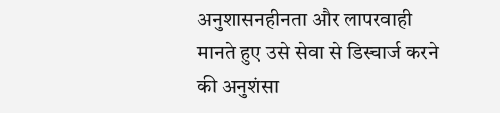अनुशासनहीनता और लापरवाही मानते हुए उसे सेवा से डिस्चार्ज करने की अनुशंसा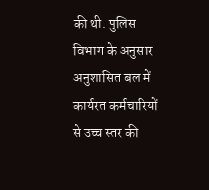की थी. पुलिस विभाग के अनुसार अनुशासित बल में कार्यरत कर्मचारियों से उच्च स्तर की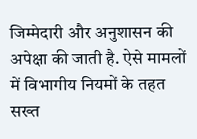जिम्मेदारी और अनुशासन की अपेक्षा की जाती है. ऐसे मामलों में विभागीय नियमों के तहत सख्त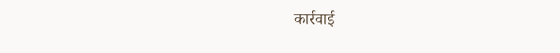कार्रवाई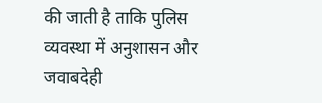की जाती है ताकि पुलिस व्यवस्था में अनुशासन और जवाबदेही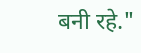बनी रहे."